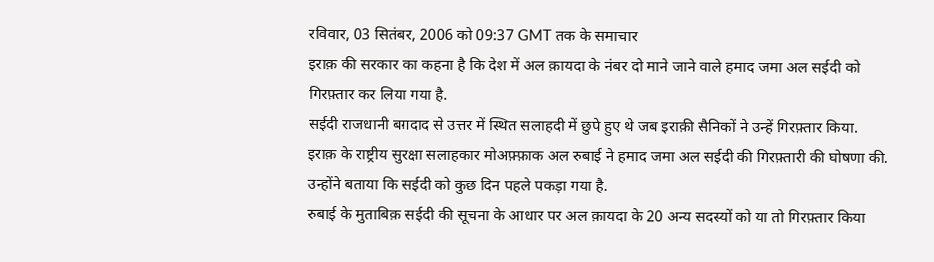रविवार, 03 सितंबर, 2006 को 09:37 GMT तक के समाचार
इराक़ की सरकार का कहना है कि देश में अल क़ायदा के नंबर दो माने जाने वाले हमाद जमा अल सईदी को गिरफ़्तार कर लिया गया है.
सईदी राजधानी बग़दाद से उत्तर में स्थित सलाहदी में छुपे हुए थे जब इराक़ी सैनिकों ने उन्हें गिरफ़्तार किया.
इराक़ के राष्ट्रीय सुरक्षा सलाहकार मोअफ़्फ़ाक अल रुबाई ने हमाद जमा अल सईदी की गिरफ़्तारी की घोषणा की. उन्होंने बताया कि सईदी को कुछ दिन पहले पकड़ा गया है.
रुबाई के मुताबिक़ सईदी की सूचना के आधार पर अल क़ायदा के 20 अन्य सदस्यों को या तो गिरफ़्तार किया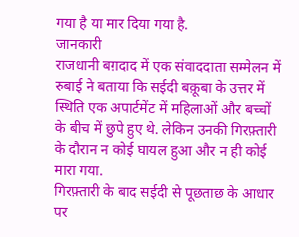गया है या मार दिया गया है.
जानकारी
राजधानी बग़दाद में एक संवाददाता सम्मेलन में रुबाई ने बताया कि सईदी बक़ूबा के उत्तर में स्थिति एक अपार्टमेंट में महिलाओं और बच्चों के बीच में छुपे हुए थे. लेकिन उनकी गिरफ़्तारी के दौरान न कोई घायल हुआ और न ही कोई मारा गया.
गिरफ़्तारी के बाद सईदी से पूछताछ के आधार पर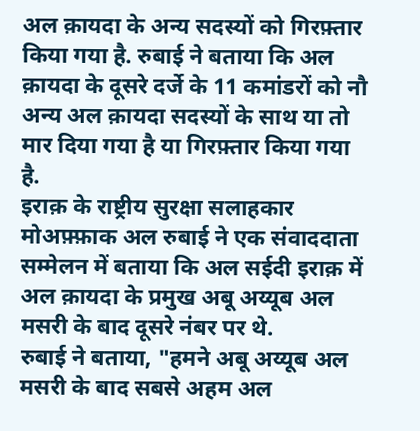अल क़ायदा के अन्य सदस्यों को गिरफ़्तार किया गया है. रुबाई ने बताया कि अल क़ायदा के दूसरे दर्जे के 11 कमांडरों को नौ अन्य अल क़ायदा सदस्यों के साथ या तो मार दिया गया है या गिरफ़्तार किया गया है.
इराक़ के राष्ट्रीय सुरक्षा सलाहकार मोअफ़्फ़ाक अल रुबाई ने एक संवाददाता सम्मेलन में बताया कि अल सईदी इराक़ में अल क़ायदा के प्रमुख अबू अय्यूब अल मसरी के बाद दूसरे नंबर पर थे.
रुबाई ने बताया, "हमने अबू अय्यूब अल मसरी के बाद सबसे अहम अल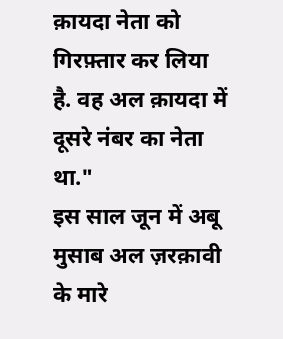क़ायदा नेता को गिरफ़्तार कर लिया है. वह अल क़ायदा में दूसरे नंबर का नेता था."
इस साल जून में अबू मुसाब अल ज़रक़ावी के मारे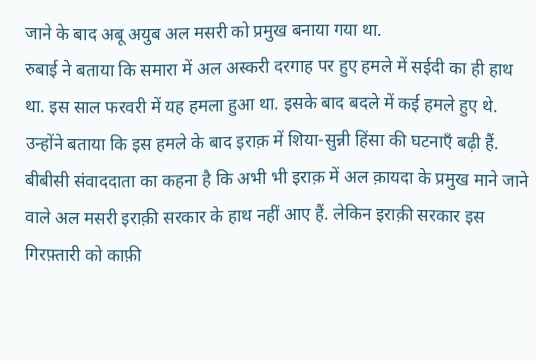जाने के बाद अबू अयुब अल मसरी को प्रमुख बनाया गया था.
रुबाई ने बताया कि समारा में अल अस्करी दरगाह पर हुए हमले में सईदी का ही हाथ था. इस साल फरवरी में यह हमला हुआ था. इसके बाद बदले में कई हमले हुए थे. उन्होंने बताया कि इस हमले के बाद इराक़ में शिया-सुन्नी हिंसा की घटनाएँ बढ़ी हैं.
बीबीसी संवाददाता का कहना है कि अभी भी इराक़ में अल क़ायदा के प्रमुख माने जाने वाले अल मसरी इराक़ी सरकार के हाथ नहीं आए हैं. लेकिन इराक़ी सरकार इस गिरफ़्तारी को काफ़ी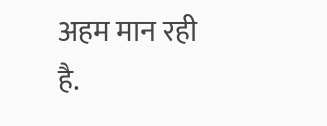अहम मान रही है.